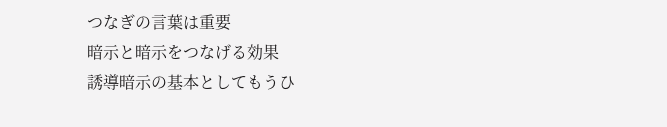つなぎの言葉は重要
暗示と暗示をつなげる効果
誘導暗示の基本としてもうひ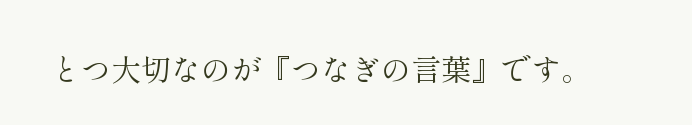とつ大切なのが『つなぎの言葉』です。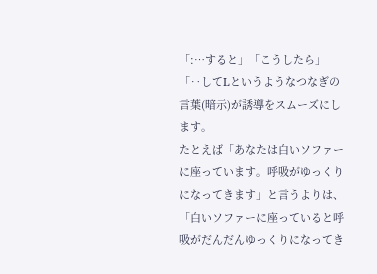「:…すると」「こうしたら」「‥してLというようなつなぎの言葉(暗示)が誘導をスムーズにします。
たとえば「あなたは白いソファーに座っています。呼吸がゆっくりになってきます」と言うよりは、
「白いソファーに座っていると呼吸がだんだんゆっくりになってき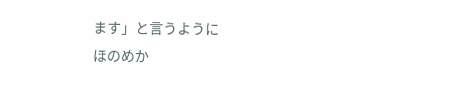ます」と言うように
ほのめか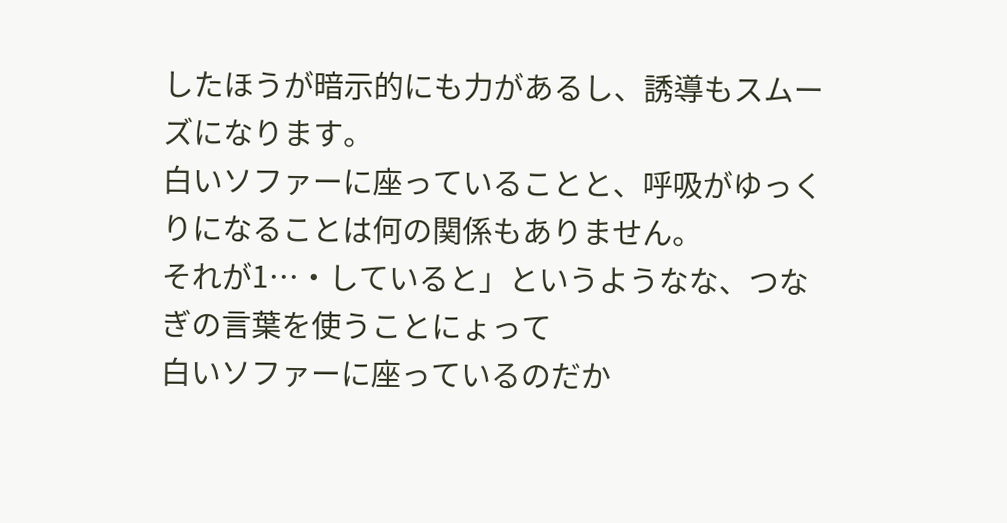したほうが暗示的にも力があるし、誘導もスムーズになります。
白いソファーに座っていることと、呼吸がゆっくりになることは何の関係もありません。
それが1…・していると」というようなな、つなぎの言葉を使うことにょって
白いソファーに座っているのだか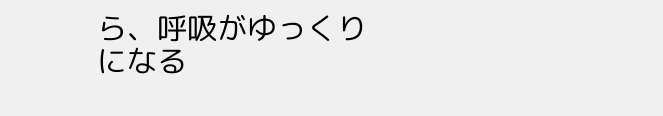ら、呼吸がゆっくりになる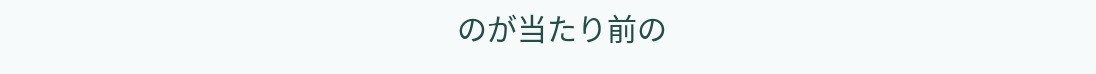のが当たり前の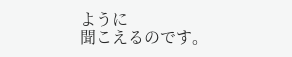ように
聞こえるのです。